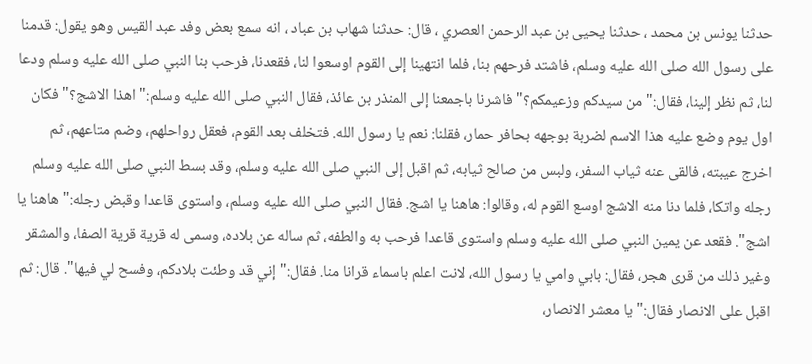حدثنا يونس بن محمد ، حدثنا يحيى بن عبد الرحمن العصري ، قال: حدثنا شهاب بن عباد ، انه سمع بعض وفد عبد القيس وهو يقول: قدمنا على رسول الله صلى الله عليه وسلم، فاشتد فرحهم بنا، فلما انتهينا إلى القوم اوسعوا لنا، فقعدنا، فرحب بنا النبي صلى الله عليه وسلم ودعا لنا، ثم نظر إلينا، فقال:" من سيدكم وزعيمكم؟" فاشرنا باجمعنا إلى المنذر بن عائذ، فقال النبي صلى الله عليه وسلم:" اهذا الاشج؟" فكان اول يوم وضع عليه هذا الاسم لضربة بوجهه بحافر حمار، فقلنا: نعم يا رسول الله. فتخلف بعد القوم، فعقل رواحلهم، وضم متاعهم، ثم اخرج عيبته، فالقى عنه ثياب السفر، ولبس من صالح ثيابه، ثم اقبل إلى النبي صلى الله عليه وسلم، وقد بسط النبي صلى الله عليه وسلم رجله واتكا، فلما دنا منه الاشج اوسع القوم له، وقالوا: هاهنا يا اشج. فقال النبي صلى الله عليه وسلم، واستوى قاعدا وقبض رجله:" هاهنا يا اشج". فقعد عن يمين النبي صلى الله عليه وسلم واستوى قاعدا فرحب به والطفه، ثم ساله عن بلاده، وسمى له قرية قرية الصفا، والمشقر وغير ذلك من قرى هجر، فقال: بابي وامي يا رسول الله، لانت اعلم باسماء قرانا منا. فقال:" إني قد وطئت بلادكم، وفسح لي فيها". قال: ثم اقبل على الانصار فقال:" يا معشر الانصار،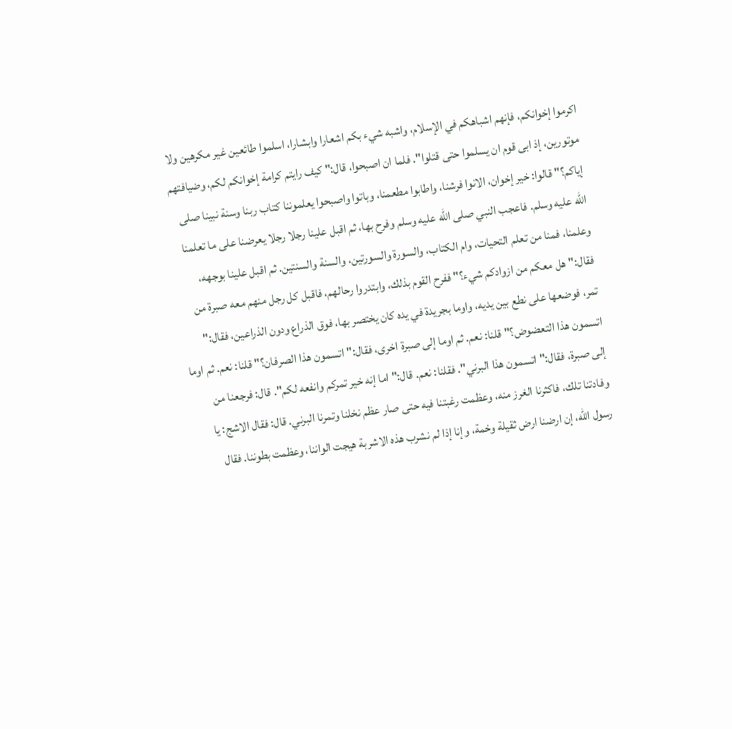اكرموا إخوانكم، فإنهم اشباهكم في الإسلام، واشبه شيء بكم اشعارا وابشارا، اسلموا طائعين غير مكرهين ولا موتورين، إذ ابى قوم ان يسلموا حتى قتلوا". فلما ان اصبحوا، قال:" كيف رايتم كرامة إخوانكم لكم، وضيافتهم إياكم؟" قالوا: خير إخوان، الانوا فرشنا، واطابوا مطعمنا، وباتوا واصبحوا يعلموننا كتاب ربنا وسنة نبينا صلى الله عليه وسلم. فاعجب النبي صلى الله عليه وسلم وفرح بها، ثم اقبل علينا رجلا رجلا يعرضنا على ما تعلمنا وعلمنا، فمنا من تعلم التحيات، وام الكتاب، والسورة والسورتين، والسنة والسنتين. ثم اقبل علينا بوجهه، فقال:" هل معكم من ازوادكم شيء؟" ففرح القوم بذلك، وابتدروا رحالهم، فاقبل كل رجل منهم معه صبرة من تمر، فوضعها على نطع بين يديه، واوما بجريدة في يده كان يختصر بها، فوق الذراع ودون الذراعين، فقال:" اتسمون هذا التعضوض؟" قلنا: نعم. ثم اوما إلى صبرة اخرى، فقال:" اتسمون هذا الصرفان؟" قلنا: نعم. ثم اوما إلى صبرة، فقال:" اتسمون هذا البرني". فقلنا: نعم. قال:" اما إنه خير تمركم وانفعه لكم". قال: فرجعنا من وفادتنا تلك، فاكثرنا الغرز منه، وعظمت رغبتنا فيه حتى صار عظم نخلنا وتمرنا البرني. قال: فقال الاشج: يا رسول الله، إن ارضنا ارض ثقيلة وخمة، وإنا إذا لم نشرب هذه الاشربة هيجت الواننا، وعظمت بطوننا. فقال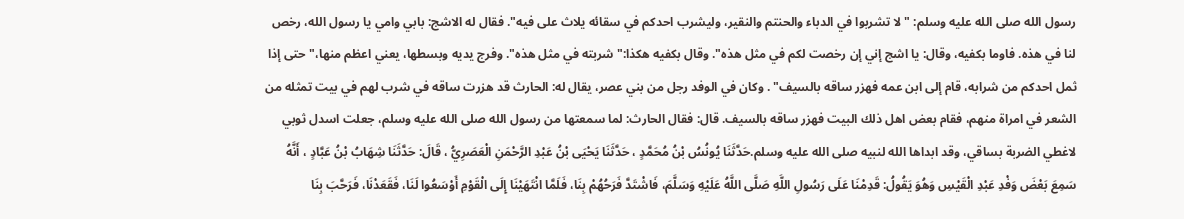رسول الله صلى الله عليه وسلم: " لا تشربوا في الدباء والحنتم والنقير، وليشرب احدكم في سقائه يلاث على فيه". فقال له الاشج: بابي وامي يا رسول الله، رخص لنا في هذه. فاوما بكفيه، وقال: يا اشج إني إن رخصت لكم في مثل هذه". وقال بكفيه هكذا:" شربته في مثل هذه". وفرج يديه وبسطها، يعني اعظم منها،" حتى إذا ثمل احدكم من شرابه، قام إلى ابن عمه فهزر ساقه بالسيف" . وكان في الوفد رجل من بني عصر، يقال له: الحارث قد هزرت ساقه في شرب لهم في بيت تمثله من الشعر في امراة منهم، فقام بعض اهل ذلك البيت فهزر ساقه بالسيف. قال: فقال الحارث: لما سمعتها من رسول الله صلى الله عليه وسلم، جعلت اسدل ثوبي لاغطي الضربة بساقي، وقد ابداها الله لنبيه صلى الله عليه وسلم.حَدَّثَنَا يُونُسُ بْنُ مُحَمَّدٍ ، حَدَّثَنَا يَحْيَى بْنُ عَبْدِ الرَّحْمَنِ الْعَصَرِيُّ ، قَالَ: حَدَّثَنَا شِهَابُ بْنُ عَبَّادٍ ، أَنَّهُ سَمِعَ بَعْضَ وَفْدِ عَبْدِ الْقَيْسِ وَهُوَ يَقُولُ: قَدِمْنَا عَلَى رَسُولِ اللَّهِ صَلَّى اللَّهُ عَلَيْهِ وَسَلَّمَ، فَاشْتَدَّ فَرَحُهُمْ بِنَا، فَلَمَّا انْتَهَيْنَا إِلَى الْقَوْمِ أَوْسَعُوا لَنَا، فَقَعَدْنَا، فَرَحَّبَ بِنَا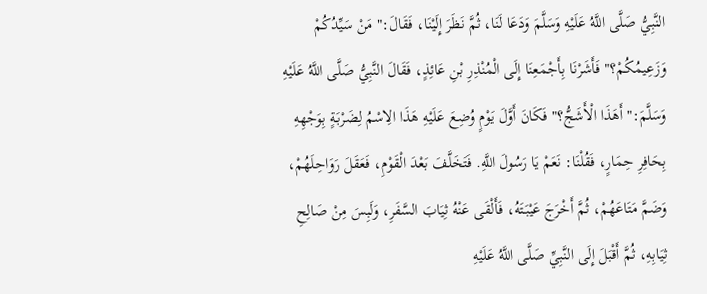النَّبِيُّ صَلَّى اللَّهُ عَلَيْهِ وَسَلَّمَ وَدَعَا لَنَا، ثُمَّ نَظَرَ إِلَيْنَا، فَقَالَ:" مَنْ سَيِّدُكُمْ وَزَعِيمُكُمْ؟" فَأَشَرْنَا بِأَجْمَعِنَا إِلَى الْمُنْذِرِ بْنِ عَائِذٍ، فَقَالَ النَّبِيُّ صَلَّى اللَّهُ عَلَيْهِ وَسَلَّمَ:" أَهَذَا الْأَشَجُّ؟" فَكَانَ أَوَّلَ يَوْمٍ وُضِعَ عَلَيْهِ هَذَا الِاسْمُ لِضَرْبَةٍ بِوَجْهِهِ بِحَافِرِ حِمَارٍ، فَقُلْنَا: نَعَمْ يَا رَسُولَ اللَّهِ. فَتَخَلَّفَ بَعْدَ الْقَوْمِ، فَعَقَلَ رَوَاحِلَهُمْ، وَضَمَّ مَتَاعَهُمْ، ثُمَّ أَخْرَجَ عَيْبَتَهُ، فَأَلْقَى عَنْهُ ثِيَابَ السَّفَرِ، وَلَبِسَ مِنْ صَالِحِ ثِيَابِهِ، ثُمَّ أَقْبَلَ إِلَى النَّبِيِّ صَلَّى اللَّهُ عَلَيْهِ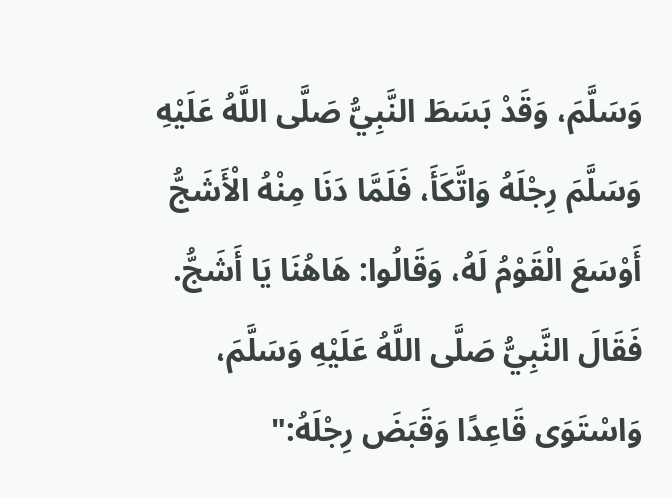وَسَلَّمَ، وَقَدْ بَسَطَ النَّبِيُّ صَلَّى اللَّهُ عَلَيْهِ وَسَلَّمَ رِجْلَهُ وَاتَّكَأَ، فَلَمَّا دَنَا مِنْهُ الْأَشَجُّ أَوْسَعَ الْقَوْمُ لَهُ، وَقَالُوا: هَاهُنَا يَا أَشَجُّ. فَقَالَ النَّبِيُّ صَلَّى اللَّهُ عَلَيْهِ وَسَلَّمَ، وَاسْتَوَى قَاعِدًا وَقَبَضَ رِجْلَهُ:"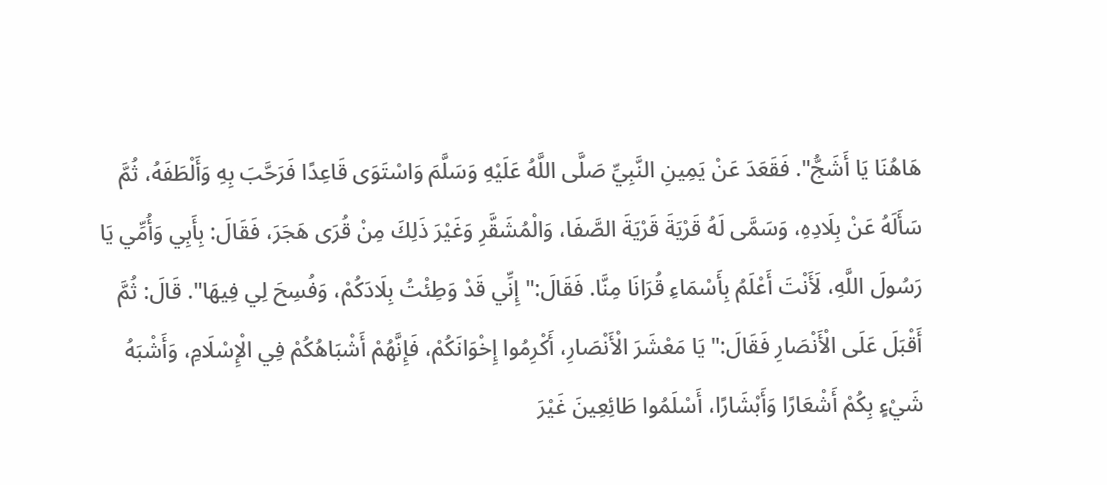هَاهُنَا يَا أَشَجُّ". فَقَعَدَ عَنْ يَمِينِ النَّبِيِّ صَلَّى اللَّهُ عَلَيْهِ وَسَلَّمَ وَاسْتَوَى قَاعِدًا فَرَحَّبَ بِهِ وَأَلْطَفَهُ، ثُمَّ سَأَلَهُ عَنْ بِلَادِهِ، وَسَمَّى لَهُ قَرْيَةَ قَرْيَةَ الصَّفَا، وَالْمُشَقَّرِ وَغَيْرَ ذَلِكَ مِنْ قُرَى هَجَرَ، فَقَالَ: بِأَبِي وَأُمِّي يَا رَسُولَ اللَّهِ، لَأَنْتَ أَعْلَمُ بِأَسْمَاءِ قُرَانَا مِنَّا. فَقَالَ:" إِنِّي قَدْ وَطِئْتُ بِلَادَكُمْ، وَفُسِحَ لِي فِيهَا". قَالَ: ثُمَّ أَقْبَلَ عَلَى الْأَنْصَارِ فَقَالَ:" يَا مَعْشَرَ الْأَنْصَارِ، أَكْرِمُوا إِخْوَانَكُمْ، فَإِنَّهُمْ أَشْبَاهُكُمْ فِي الْإِسْلَامِ، وَأَشْبَهُ شَيْءٍ بِكُمْ أَشْعَارًا وَأَبْشَارًا، أَسْلَمُوا طَائِعِينَ غَيْرَ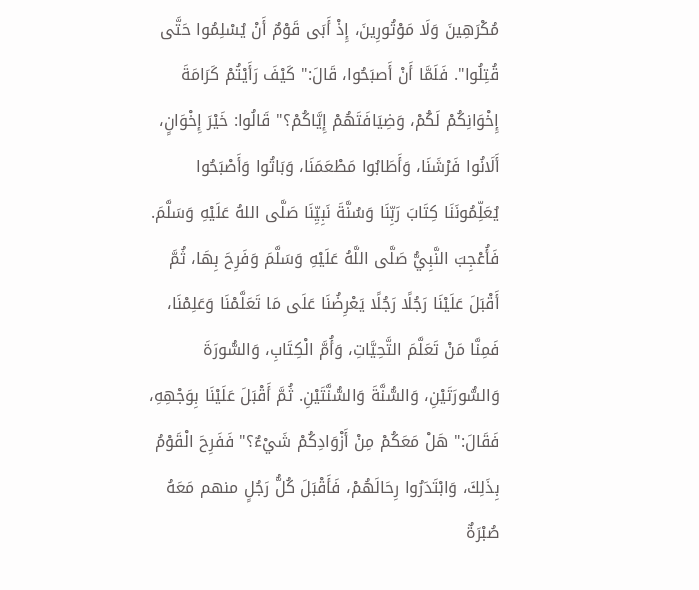مُكْرَهِينَ وَلَا مَوْتُورِينَ، إِذْ أَبَى قَوْمٌ أَنْ يُسْلِمُوا حَتَّى قُتِلُوا". فَلَمَّا أَنْ أَصبَحُوا، قَالَ:" كَيْفَ رَأَيْتُمْ كَرَامَةَ إِخْوَانِكُمْ لَكُمْ، وَضِيَافَتَهُمْ إِيَّاكُمْ؟" قَالُوا: خَيْرَ إِخْوَانٍ، أَلَانُوا فَرْشَنَا، وَأَطَابُوا مَطْعَمَنَا، وَبَاتُوا وَأَصْبَحُوا يُعَلِّمُونَنَا كِتَابَ رَبِّنَا وَسُنَّةَ نَبِيِّنَا صَلَّى اللهُ عَلَيْهِ وَسَلَّمَ. فَأُعْجِبَ النَّبِيُّ صَلَّى اللَّهُ عَلَيْهِ وَسَلَّمَ وَفَرِحَ بِهَا، ثُمَّ أَقْبَلَ عَلَيْنَا رَجُلًا رَجُلًا يَعْرِضُنَا عَلَى مَا تَعَلَّمْنَا وَعَلِمْنَا، فَمِنَّا مَنْ تَعَلَّمَ التَّحِيَّاتِ، وَأُمَّ الْكِتَابِ، وَالسُّورَةَ وَالسُّورَتَيْنِ، وَالسُّنَّةَ وَالسُّنَّتَيْنِ. ثُمَّ أَقْبَلَ عَلَيْنَا بِوَجْهِهِ، فَقَالَ:" هَلْ مَعَكُمْ مِنْ أَزْوَادِكُمْ شَيْءٌ؟" فَفَرِحَ الْقَوْمُ بِذَلِكَ، وَابْتَدَرُوا رِحَالَهُمْ، فَأَقْبَلَ كُلُّ رَجُلٍ منهم مَعَهُ صُبْرَةٌ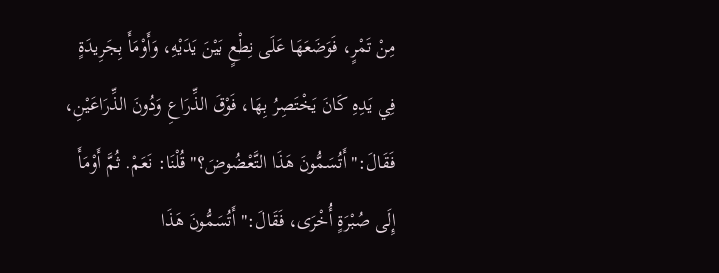مِنْ تَمْرٍ، فَوَضَعَهَا عَلَى نِطْعٍ بَيْنَ يَدَيْهِ، وَأَوْمَأَ بِجَرِيدَةٍ فِي يَدِهِ كَانَ يَخْتَصِرُ بِهَا، فَوْقَ الذِّرَاعِ وَدُونَ الذِّرَاعَيْنِ، فَقَالَ:" أَتُسَمُّونَ هَذَا التَّعْضُوضَ؟" قُلْنَا: نَعَمْ. ثُمَّ أَوْمَأَ إِلَى صُبْرَةٍ أُخْرَى، فَقَالَ:" أَتُسَمُّونَ هَذَا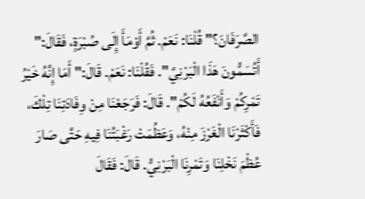الصَّرَفَانَ؟" قُلْنَا: نَعَمْ. ثُمَّ أَوْمَأَ إِلَى صُبْرَةٍ، فَقَالَ:" أَتُسَمُّونَ هَذَا الْبَرْنِيَّ". فَقُلْنَا: نَعَمْ. قَالَ:" أَمَا إِنَّهُ خَيْرُ تَمْرِكُمْ وَأَنْفَعُهُ لَكُمْ". قَالَ: فَرَجَعْنَا مِنْ وِفَادَتِنَا تِلْكَ، فَأَكْثَرْنَا الْغَرْزَ مِنْهُ، وَعَظُمَتْ رَغْبَتُنَا فِيهِ حَتَّى صَارَ عُظْمَ نَخْلِنَا وَتَمْرِنَا الْبَرْنِيُّ. قَالَ: فَقَالَ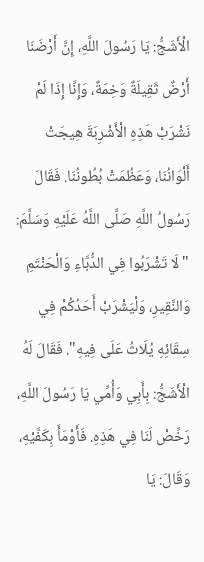الْأَشَجُّ: يَا رَسُولَ اللَّهِ، إِنَّ أَرْضَنَا أَرْضٌ ثَقِيلَةٌ وَخِمَةٌ، وَإِنَّا إِذَا لَمْ نَشْرَبْ هَذِهِ الْأَشْرِبَةَ هِيجَتْ أَلْوَانُنَا، وَعَظُمَتْ بُطُونُنَا. فَقَالَ رَسُولُ اللَّهِ صَلَّى اللَّهُ عَلَيْهِ وَسَلَّمَ: " لَا تَشْرَبُوا فِي الدُّبَّاءِ وَالْحَنْتَمِ وَالنَّقِيرِ، وَلْيَشْرَبْ أَحَدُكُمْ فِي سِقَائِهِ يُلَاثُ عَلَى فِيهِ". فَقَالَ لَهُ الْأَشَجُّ: بِأَبِي وَأُمِّي يَا رَسُولَ اللَّهِ، رَخِّصْ لَنَا فِي هَذِهِ. فَأَوْمَأَ بِكَفَّيْهِ، وَقَالَ: يَا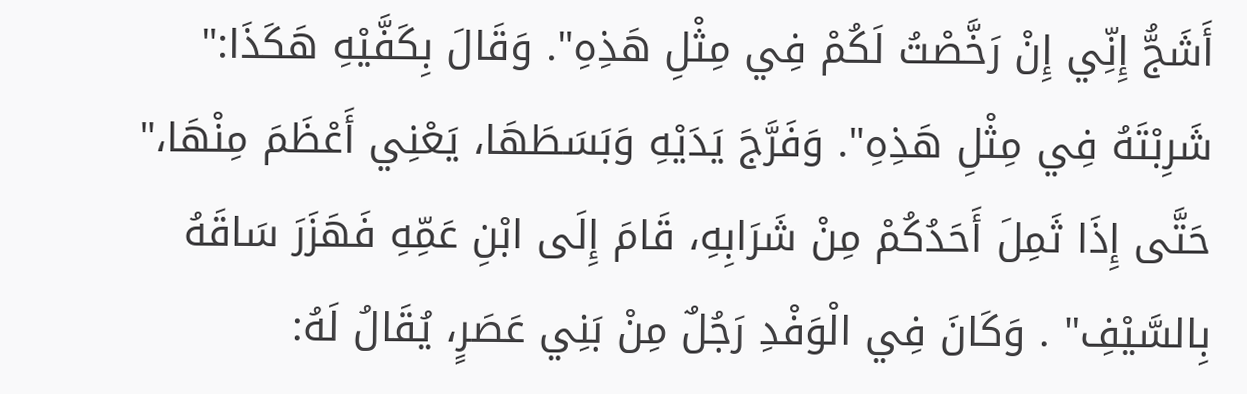أَشَجُّ إِنِّي إِنْ رَخَّصْتُ لَكُمْ فِي مِثْلِ هَذِهِ". وَقَالَ بِكَفَّيْهِ هَكَذَا:" شَرِبْتَهُ فِي مِثْلِ هَذِهِ". وَفَرَّجَ يَدَيْهِ وَبَسَطَهَا، يَعْنِي أَعْظَمَ مِنْهَا،" حَتَّى إِذَا ثَمِلَ أَحَدُكُمْ مِنْ شَرَابِهِ، قَامَ إِلَى ابْنِ عَمِّهِ فَهَزَرَ سَاقَهُ بِالسَّيْفِ" . وَكَانَ فِي الْوَفْدِ رَجُلٌ مِنْ بَنِي عَصَرٍ، يُقَالُ لَهُ: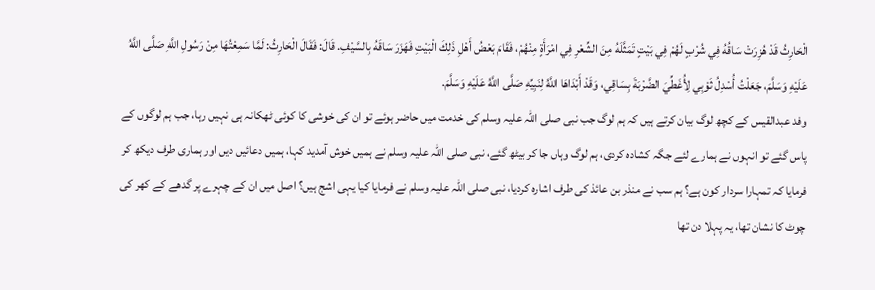الْحَارِثُ قَدْ هُزِرَتْ سَاقُهُ فِي شُرْبٍ لَهُمْ فِي بَيْتٍ تَمَثَّلَهُ مِنَ الشِّعْرِ فِي امْرَأَةٍ مِنْهُمْ، فَقَامَ بَعْضُ أَهْلِ ذَلِكَ الْبَيْتِ فَهَزَرَ سَاقَهُ بِالسَّيْفِ. قَالَ: فَقَالَ الْحَارِثُ: لَمَّا سَمِعْتُهَا مِنْ رَسُولِ اللَّهِ صَلَّى اللَّهُ عَلَيْهِ وَسَلَّمَ، جَعَلْتُ أُسْدِلُ ثَوْبِي لِأُغَطِّيَ الضَّرْبَةَ بِسَاقِي، وَقَدْ أَبْدَاهَا اللَّهُ لِنَبِيِّهِ صَلَّى اللَّهُ عَلَيْهِ وَسَلَّمَ.
وفد عبدالقیس کے کچھ لوگ بیان کرتے ہیں کہ ہم لوگ جب نبی صلی اللہ علیہ وسلم کی خدمت میں حاضر ہوئے تو ان کی خوشی کا کوئی ٹھکانہ ہی نہیں رہا، جب ہم لوگوں کے پاس گئے تو انہوں نے ہمارے لئے جگہ کشادہ کردی، ہم لوگ وہاں جا کر بیٹھ گئے، نبی صلی اللہ علیہ وسلم نے ہمیں خوش آمدید کہا، ہمیں دعائیں دیں اور ہماری طرف دیکھ کر فرمایا کہ تمہارا سردار کون ہے؟ ہم سب نے منذر بن عائذ کی طرف اشارہ کردیا، نبی صلی اللہ علیہ وسلم نے فرمایا کیا یہی اشج ہیں؟ اصل میں ان کے چہرے پر گدھے کے کھر کی چوٹ کا نشان تھا، یہ پہلا دن تھا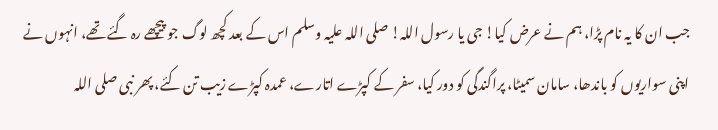جب ان کا یہ نام پڑا، ہم نے عرض کیا! جی یا رسول اللہ! صلی اللہ علیہ وسلم اس کے بعد کچھ لوگ جو پیچھے رہ گئے تھے، انہوں نے اپنی سواریوں کو باندھا، سامان سمیٹا، پراگندگی کو دور کیا، سفر کے کپڑے اتارے، عمدہ کپڑے زیب تن کئے، پھر نبی صلی اللہ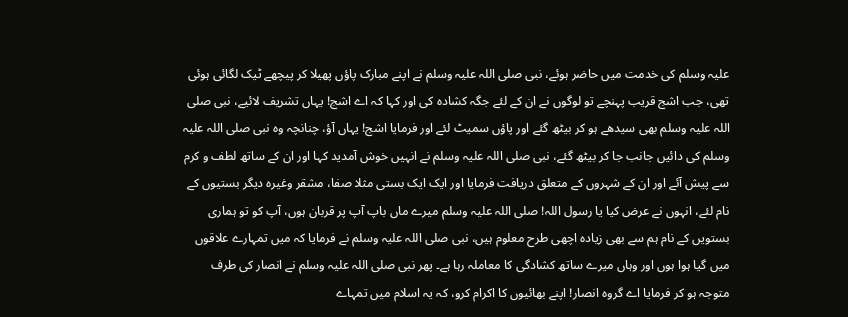علیہ وسلم کی خدمت میں حاضر ہوئے، نبی صلی اللہ علیہ وسلم نے اپنے مبارک پاؤں پھیلا کر پیچھے ٹیک لگائی ہوئی تھی، جب اشج قریب پہنچے تو لوگوں نے ان کے لئے جگہ کشادہ کی اور کہا کہ اے اشج! یہاں تشریف لائیے، نبی صلی اللہ علیہ وسلم بھی سیدھے ہو کر بیٹھ گئے اور پاؤں سمیٹ لئے اور فرمایا اشج! یہاں آؤ، چنانچہ وہ نبی صلی اللہ علیہ وسلم کی دائیں جانب جا کر بیٹھ گئے، نبی صلی اللہ علیہ وسلم نے انہیں خوش آمدید کہا اور ان کے ساتھ لطف و کرم سے پیش آئے اور ان کے شہروں کے متعلق دریافت فرمایا اور ایک ایک بستی مثلا صفا، مشقر وغیرہ دیگر بستیوں کے نام لئے، انہوں نے عرض کیا یا رسول اللہ! صلی اللہ علیہ وسلم میرے ماں باپ آپ پر قربان ہوں، آپ کو تو ہماری بستویں کے نام ہم سے بھی زیادہ اچھی طرح معلوم ہیں، نبی صلی اللہ علیہ وسلم نے فرمایا کہ میں تمہارے علاقوں میں گیا ہوا ہوں اور وہاں میرے ساتھ کشادگی کا معاملہ رہا ہے۔ پھر نبی صلی اللہ علیہ وسلم نے انصار کی طرف متوجہ ہو کر فرمایا اے گروہ انصار! اپنے بھائیوں کا اکرام کرو، کہ یہ اسلام میں تمہاے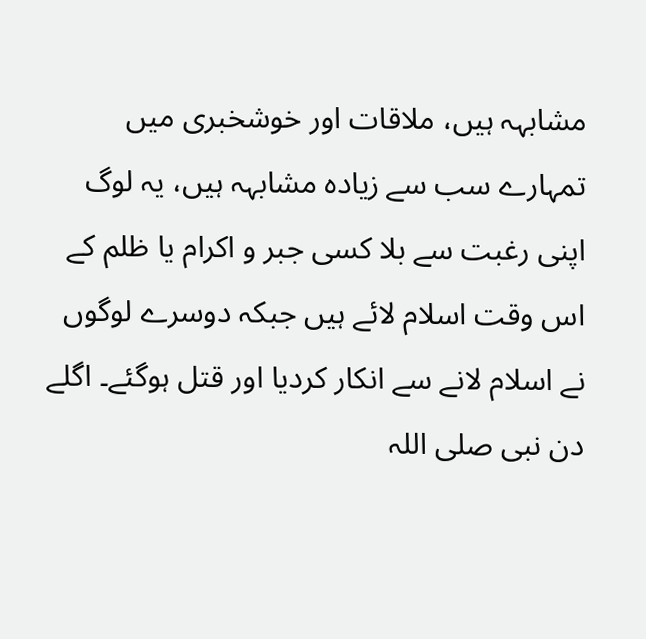مشابہہ ہیں، ملاقات اور خوشخبری میں تمہارے سب سے زیادہ مشابہہ ہیں، یہ لوگ اپنی رغبت سے بلا کسی جبر و اکرام یا ظلم کے اس وقت اسلام لائے ہیں جبکہ دوسرے لوگوں نے اسلام لانے سے انکار کردیا اور قتل ہوگئے۔ اگلے دن نبی صلی اللہ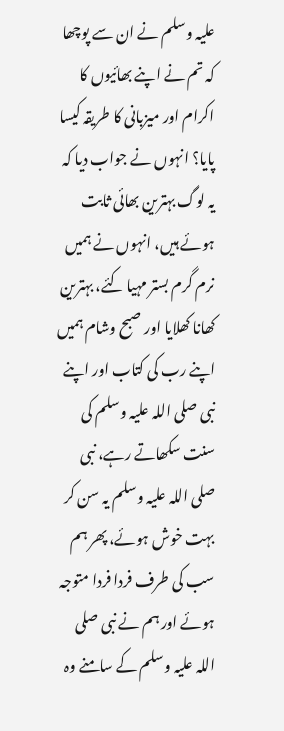علیہ وسلم نے ان سے پوچھا کہ تم نے اپنے بھائیوں کا اکرام اور میزبانی کا طریقہ کیسا پایا؟ انہوں نے جواب دیا کہ یہ لوگ بہترین بھائی ثابت ہوئے ہیں، انہوں نے ہمیں نرم گرم بستر مہیا کئے، بہترین کھانا کھلایا اور صبح وشام ہمیں اپنے رب کی کتاب اور اپنے نبی صلی اللہ علیہ وسلم کی سنت سکھاتے رہے، نبی صلی اللہ علیہ وسلم یہ سن کر بہت خوش ہوئے، پھر ہم سب کی طرف فردا فردا متوجہ ہوئے اور ہم نے نبی صلی اللہ علیہ وسلم کے سامنے وہ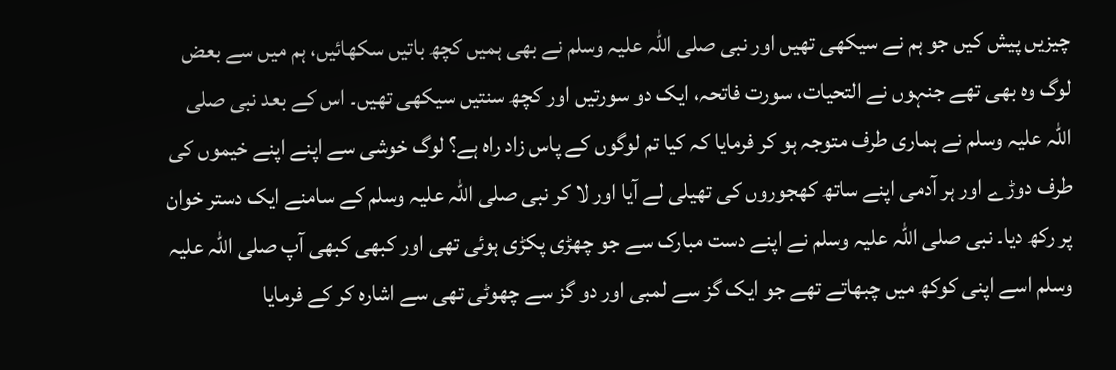چیزیں پیش کیں جو ہم نے سیکھی تھیں اور نبی صلی اللہ علیہ وسلم نے بھی ہمیں کچھ باتیں سکھائیں، ہم میں سے بعض لوگ وہ بھی تھے جنہوں نے التحیات، سورت فاتحہ، ایک دو سورتیں اور کچھ سنتیں سیکھی تھیں۔ اس کے بعد نبی صلی اللہ علیہ وسلم نے ہماری طرف متوجہ ہو کر فرمایا کہ کیا تم لوگوں کے پاس زاد راہ ہے؟ لوگ خوشی سے اپنے اپنے خیموں کی طرف دوڑے اور ہر آدمی اپنے ساتھ کھجوروں کی تھیلی لے آیا اور لا کر نبی صلی اللہ علیہ وسلم کے سامنے ایک دستر خوان پر رکھ دیا۔ نبی صلی اللہ علیہ وسلم نے اپنے دست مبارک سے جو چھڑی پکڑی ہوئی تھی اور کبھی کبھی آپ صلی اللہ علیہ وسلم اسے اپنی کوکھ میں چبھاتے تھے جو ایک گز سے لمبی اور دو گز سے چھوٹی تھی سے اشارہ کر کے فرمایا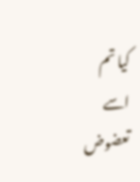کیا تم اسے تعضوض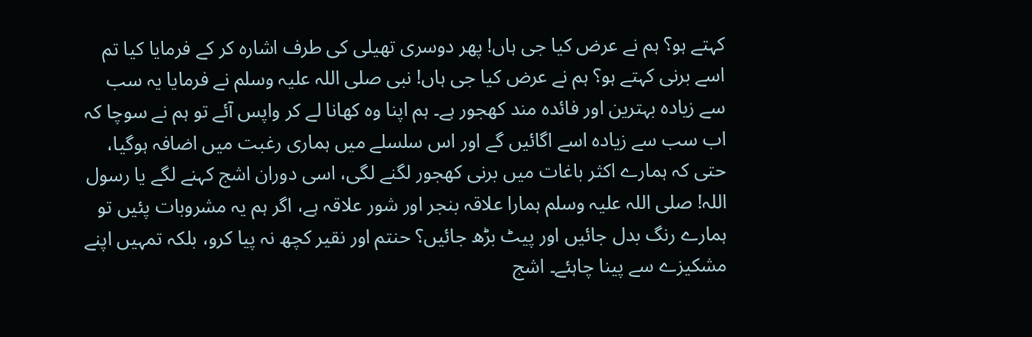کہتے ہو؟ ہم نے عرض کیا جی ہاں! پھر دوسری تھیلی کی طرف اشارہ کر کے فرمایا کیا تم اسے برنی کہتے ہو؟ ہم نے عرض کیا جی ہاں! نبی صلی اللہ علیہ وسلم نے فرمایا یہ سب سے زیادہ بہترین اور فائدہ مند کھجور ہے۔ ہم اپنا وہ کھانا لے کر واپس آئے تو ہم نے سوچا کہ اب سب سے زیادہ اسے اگائیں گے اور اس سلسلے میں ہماری رغبت میں اضافہ ہوگیا، حتی کہ ہمارے اکثر باغات میں برنی کھجور لگنے لگی، اسی دوران اشج کہنے لگے یا رسول اللہ! صلی اللہ علیہ وسلم ہمارا علاقہ بنجر اور شور علاقہ ہے، اگر ہم یہ مشروبات پئیں تو ہمارے رنگ بدل جائیں اور پیٹ بڑھ جائیں؟ حنتم اور نقیر کچھ نہ پیا کرو، بلکہ تمہیں اپنے مشکیزے سے پینا چاہئے۔ اشج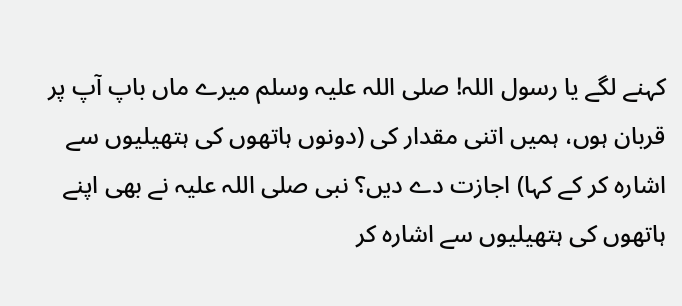کہنے لگے یا رسول اللہ! صلی اللہ علیہ وسلم میرے ماں باپ آپ پر قربان ہوں، ہمیں اتنی مقدار کی (دونوں ہاتھوں کی ہتھیلیوں سے اشارہ کر کے کہا) اجازت دے دیں؟ نبی صلی اللہ علیہ نے بھی اپنے ہاتھوں کی ہتھیلیوں سے اشارہ کر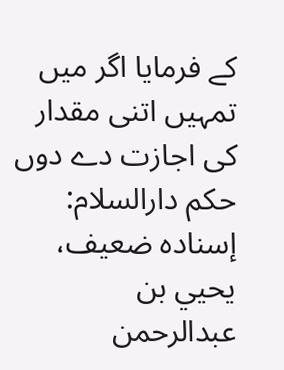کے فرمایا اگر میں تمہیں اتنی مقدار کی اجازت دے دوں
حكم دارالسلام: إسناده ضعيف، يحيي بن عبدالرحمن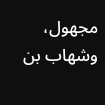مجهول، وشهاب بن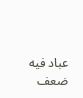عباد فيه ضعف